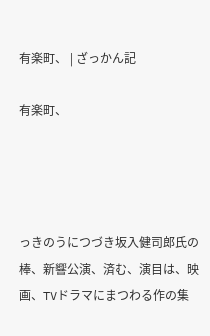有楽町、 | ざっかん記

有楽町、




っきのうにつづき坂入健司郎氏の棒、新響公演、済む、演目は、映画、TVドラマにまつわる作の集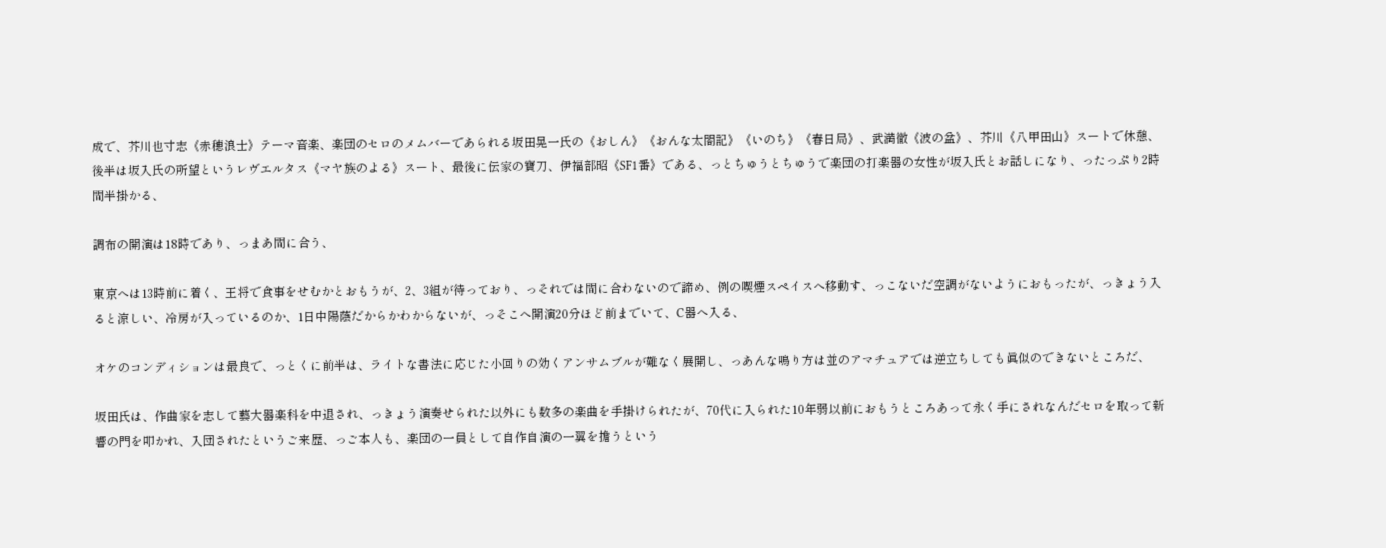成で、芥川也寸志《赤穂浪士》テーマ音楽、楽団のセロのメムバーであられる坂田晃一氏の《おしん》《おんな太閤記》《いのち》《春日局》、武満徹《波の盆》、芥川《八甲田山》スートで休憩、後半は坂入氏の所望というレヴエルタス《マヤ族のよる》スート、最後に伝家の寶刀、伊福部昭《SF1番》である、っとちゅうとちゅうで楽団の打楽器の女性が坂入氏とお話しになり、ったっぷり2時間半掛かる、

調布の開演は18時であり、っまあ間に合う、

東京へは13時前に着く、王将で食事をせむかとおもうが、2、3組が待っており、っそれでは間に合わないので諦め、例の喫煙スペイスへ移動す、っこないだ空調がないようにおもったが、っきょう入ると涼しい、冷房が入っているのか、1日中陽蔭だからかわからないが、っそこへ開演20分ほど前までいて、C器へ入る、

オケのコンディションは最良で、っとくに前半は、ライトな書法に応じた小回りの効くアンサムブルが難なく展開し、っあんな鳴り方は並のアマチュアでは逆立ちしても眞似のできないところだ、

坂田氏は、作曲家を志して藝大器楽科を中退され、っきょう演奏せられた以外にも数多の楽曲を手掛けられたが、70代に入られた10年弱以前におもうところあって永く手にされなんだセロを取って新響の門を叩かれ、入団されたというご来歴、っご本人も、楽団の一員として自作自演の一翼を擔うという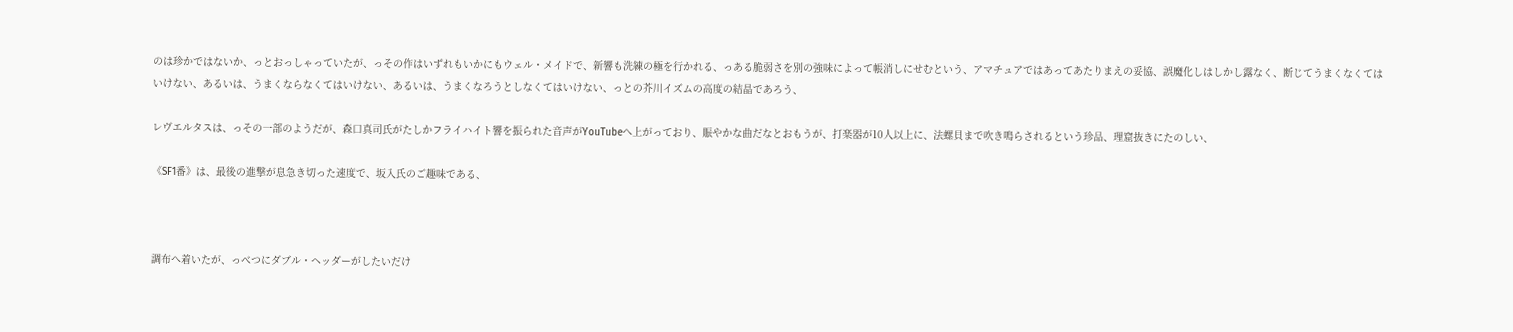のは珍かではないか、っとおっしゃっていたが、っその作はいずれもいかにもウェル・メイドで、新響も洗練の極を行かれる、っある脆弱さを別の強味によって帳消しにせむという、アマチュアではあってあたりまえの妥協、誤魔化しはしかし露なく、断じてうまくなくてはいけない、あるいは、うまくならなくてはいけない、あるいは、うまくなろうとしなくてはいけない、っとの芥川イズムの高度の結晶であろう、

レヴエルタスは、っその一部のようだが、森口真司氏がたしかフライハイト響を振られた音声がYouTubeへ上がっており、賑やかな曲だなとおもうが、打楽器が10人以上に、法螺貝まで吹き鳴らされるという珍品、理窟抜きにたのしい、

《SF1番》は、最後の進撃が息急き切った速度で、坂入氏のご趣味である、



調布へ着いたが、っべつにダブル・ヘッダーがしたいだけ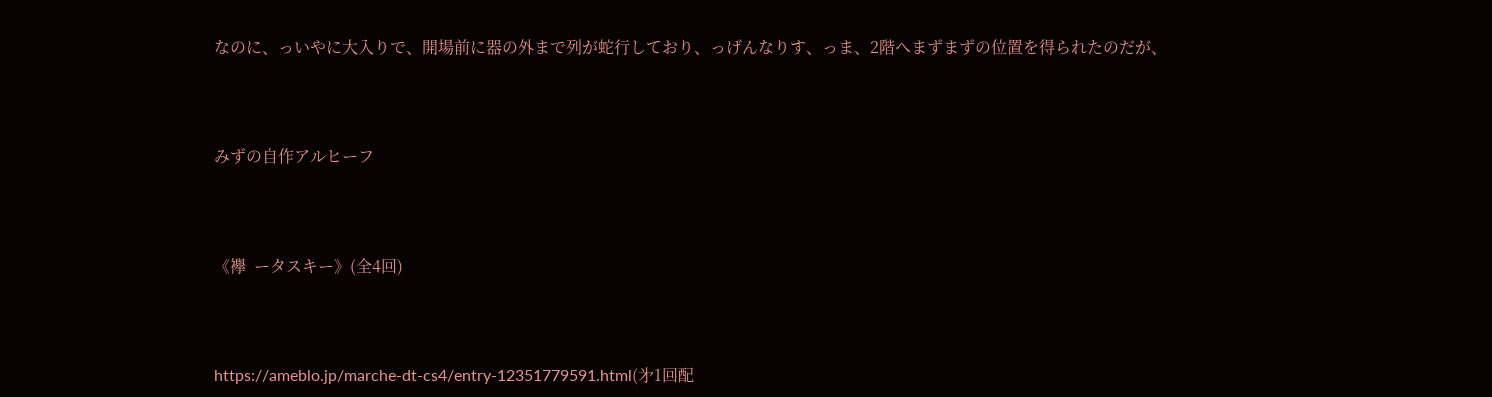なのに、っいやに大入りで、開場前に器の外まで列が蛇行しており、っげんなりす、っま、2階へまずまずの位置を得られたのだが、



みずの自作アルヒーフ



《襷  ータスキー》(全4回)



https://ameblo.jp/marche-dt-cs4/entry-12351779591.html(㐧1回配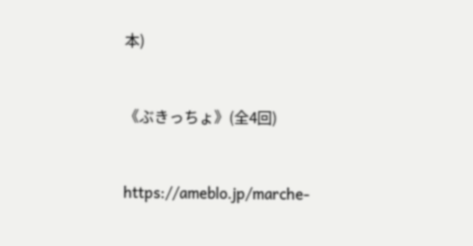本)



《ぶきっちょ》(全4回)



https://ameblo.jp/marche-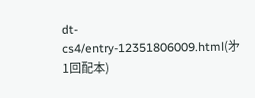dt-cs4/entry-12351806009.html(㐧1回配本)